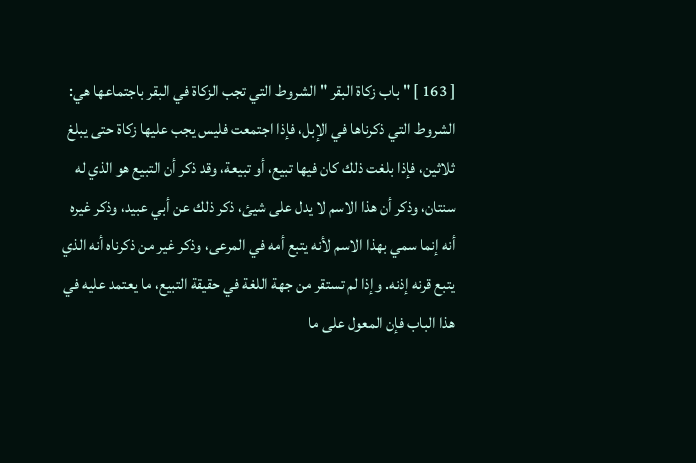[ 163 ] " باب زكاة البقر " الشروط التي تجب الزكاة في البقر باجتماعها هي: الشروط التي ذكرناها في الإبل، فإذا اجتمعت فليس يجب عليها زكاة حتى يبلغ ثلاثين، فإذا بلغت ذلك كان فيها تبيع، أو تبيعة، وقد ذكر أن التبيع هو الذي له سنتان، وذكر أن هذا الاسم لا يدل على شيئ، ذكر ذلك عن أبي عبيد، وذكر غيره أنه إنما سمي بهذا الاسم لأنه يتبع أمه في المرعى، وذكر غير من ذكرناه أنه الذي يتبع قرنه إذنه. وإذا لم تستقر من جهة اللغة في حقيقة التبيع، ما يعتمد عليه في هذا الباب فإن المعول على ما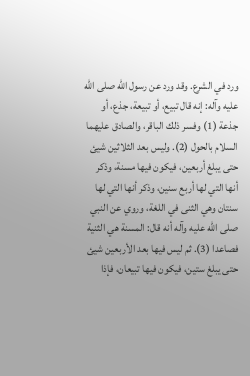ورد في الشرع. وقد ورد عن رسول الله صلى الله عليه وآله: إنه قال تبيع، أو تبيعة، جذع، أو جذعة (1) وفسر ذلك الباقر، والصادق عليهما السلام بالحول (2). وليس بعد الثلاثين شيئ حتى يبلغ أربعين، فيكون فيها مسنة، وذكر أنها التي لها أربع سنين، وذكر أنها التي لها سنتان وهي الثنى في اللغة، وروي عن النبي صلى الله عليه وآله أنه قال: المسنة هي الثنية فصاعدا (3). ثم ليس فيها بعد الأربعين شيئ حتى يبلغ ستين، فيكون فيها تبيعان، فإذا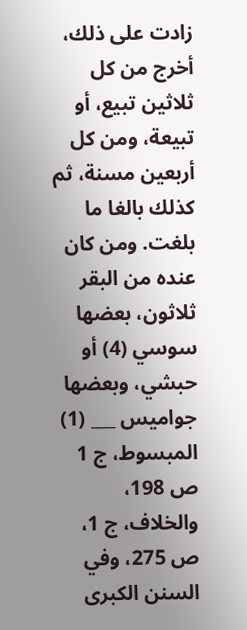زادت على ذلك، أخرج من كل ثلاثين تبيع، أو تبيعة، ومن كل أربعين مسنة، ثم كذلك بالغا ما بلغت. ومن كان عنده من البقر ثلاثون، بعضها سوسي (4) أو حبشي، وبعضها جواميس ___ (1) المبسوط، ج 1 ص 198، والخلاف، ج 1، ص 275، وفي السنن الكبرى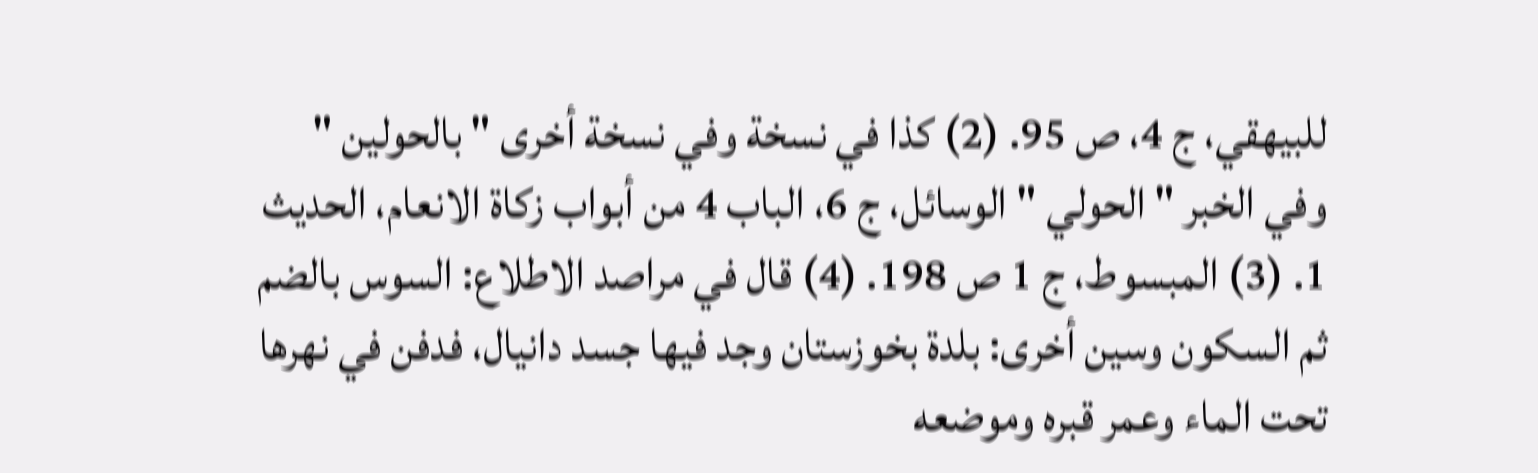للبيهقي، ج 4، ص 95. (2) كذا في نسخة وفي نسخة أخرى " بالحولين " وفي الخبر " الحولي " الوسائل، ج 6، الباب 4 من أبواب زكاة الانعام، الحديث 1. (3) المبسوط، ج 1 ص 198. (4) قال في مراصد الاطلاع: السوس بالضم ثم السكون وسين أخرى: بلدة بخوزستان وجد فيها جسد دانيال، فدفن في نهرها تحت الماء وعمر قبره وموضعه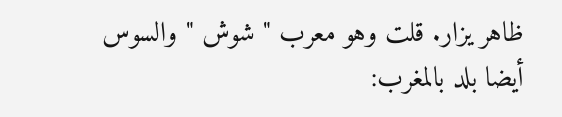ظاهر يزار. قلت وهو معرب " شوش " والسوس أيضا بلد بالمغرب: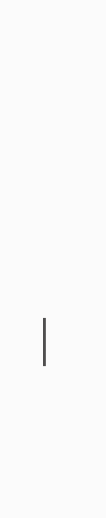___